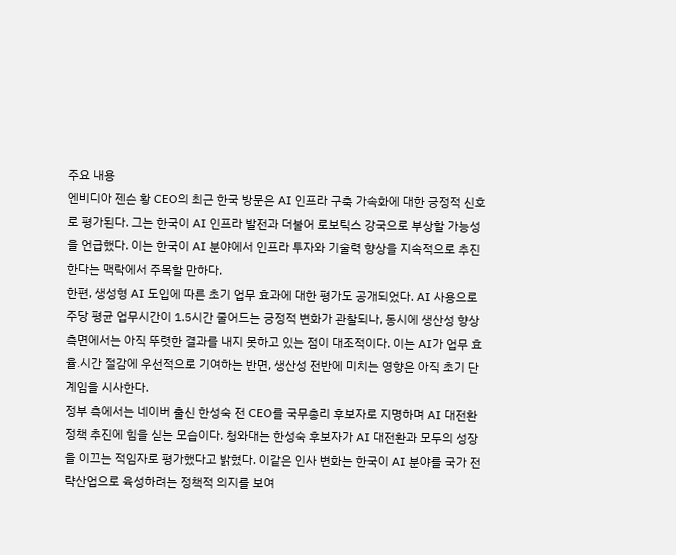주요 내용
엔비디아 젠슨 황 CEO의 최근 한국 방문은 AI 인프라 구축 가속화에 대한 긍정적 신호로 평가된다. 그는 한국이 AI 인프라 발전과 더불어 로보틱스 강국으로 부상할 가능성을 언급했다. 이는 한국이 AI 분야에서 인프라 투자와 기술력 향상을 지속적으로 추진한다는 맥락에서 주목할 만하다.
한편, 생성형 AI 도입에 따른 초기 업무 효과에 대한 평가도 공개되었다. AI 사용으로 주당 평균 업무시간이 1.5시간 줄어드는 긍정적 변화가 관찰되나, 동시에 생산성 향상 측면에서는 아직 뚜렷한 결과를 내지 못하고 있는 점이 대조적이다. 이는 AI가 업무 효율․시간 절감에 우선적으로 기여하는 반면, 생산성 전반에 미치는 영향은 아직 초기 단계임을 시사한다.
정부 측에서는 네이버 출신 한성숙 전 CEO를 국무총리 후보자로 지명하며 AI 대전환 정책 추진에 힘을 싣는 모습이다. 청와대는 한성숙 후보자가 AI 대전환과 모두의 성장을 이끄는 적임자로 평가했다고 밝혔다. 이같은 인사 변화는 한국이 AI 분야를 국가 전략산업으로 육성하려는 정책적 의지를 보여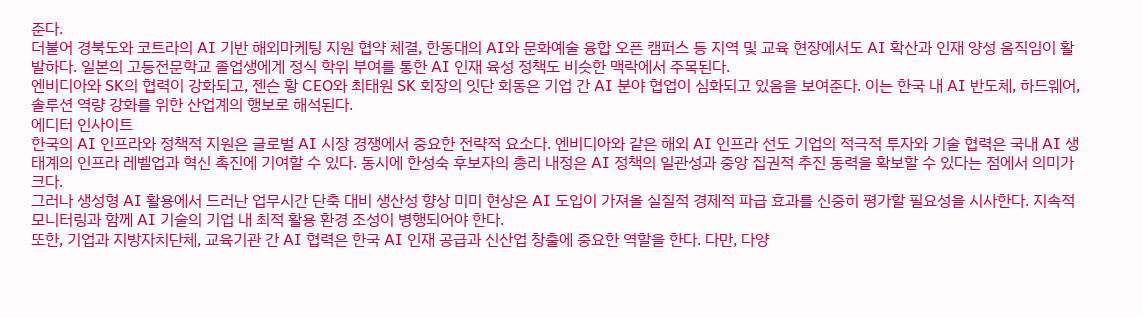준다.
더불어 경북도와 코트라의 AI 기반 해외마케팅 지원 협약 체결, 한동대의 AI와 문화예술 융합 오픈 캠퍼스 등 지역 및 교육 현장에서도 AI 확산과 인재 양성 움직임이 활발하다. 일본의 고등전문학교 졸업생에게 정식 학위 부여를 통한 AI 인재 육성 정책도 비슷한 맥락에서 주목된다.
엔비디아와 SK의 협력이 강화되고, 젠슨 황 CEO와 최태원 SK 회장의 잇단 회동은 기업 간 AI 분야 협업이 심화되고 있음을 보여준다. 이는 한국 내 AI 반도체, 하드웨어, 솔루션 역량 강화를 위한 산업계의 행보로 해석된다.
에디터 인사이트
한국의 AI 인프라와 정책적 지원은 글로벌 AI 시장 경쟁에서 중요한 전략적 요소다. 엔비디아와 같은 해외 AI 인프라 선도 기업의 적극적 투자와 기술 협력은 국내 AI 생태계의 인프라 레벨업과 혁신 촉진에 기여할 수 있다. 동시에 한성숙 후보자의 총리 내정은 AI 정책의 일관성과 중앙 집권적 추진 동력을 확보할 수 있다는 점에서 의미가 크다.
그러나 생성형 AI 활용에서 드러난 업무시간 단축 대비 생산성 향상 미미 현상은 AI 도입이 가져올 실질적 경제적 파급 효과를 신중히 평가할 필요성을 시사한다. 지속적 모니터링과 함께 AI 기술의 기업 내 최적 활용 환경 조성이 병행되어야 한다.
또한, 기업과 지방자치단체, 교육기관 간 AI 협력은 한국 AI 인재 공급과 신산업 창출에 중요한 역할을 한다. 다만, 다양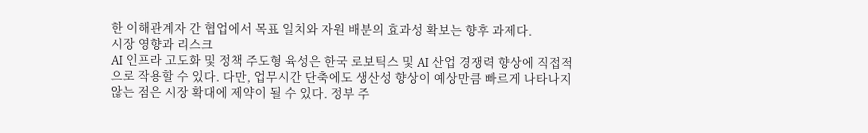한 이해관계자 간 협업에서 목표 일치와 자원 배분의 효과성 확보는 향후 과제다.
시장 영향과 리스크
AI 인프라 고도화 및 정책 주도형 육성은 한국 로보틱스 및 AI 산업 경쟁력 향상에 직접적으로 작용할 수 있다. 다만, 업무시간 단축에도 생산성 향상이 예상만큼 빠르게 나타나지 않는 점은 시장 확대에 제약이 될 수 있다. 정부 주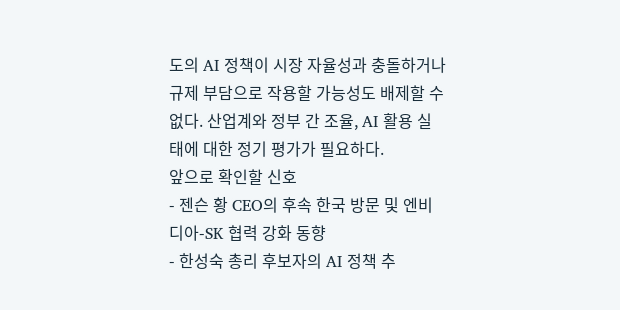도의 AI 정책이 시장 자율성과 충돌하거나 규제 부담으로 작용할 가능성도 배제할 수 없다. 산업계와 정부 간 조율, AI 활용 실태에 대한 정기 평가가 필요하다.
앞으로 확인할 신호
- 젠슨 황 CEO의 후속 한국 방문 및 엔비디아-SK 협력 강화 동향
- 한성숙 총리 후보자의 AI 정책 추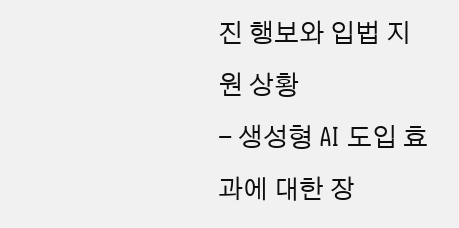진 행보와 입법 지원 상황
- 생성형 AI 도입 효과에 대한 장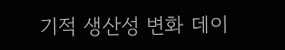기적 생산성 변화 데이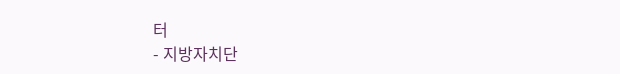터
- 지방자치단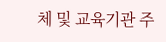체 및 교육기관 주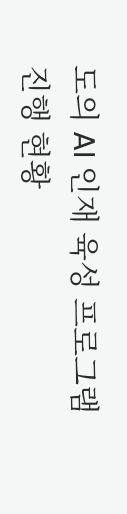도의 AI 인재 육성 프로그램 진행 현황